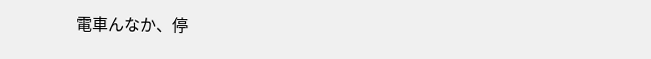電車んなか、停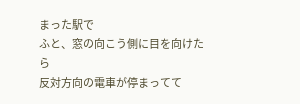まった駅で
ふと、窓の向こう側に目を向けたら
反対方向の電車が停まってて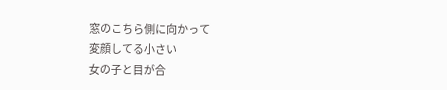窓のこちら側に向かって
変顔してる小さい
女の子と目が合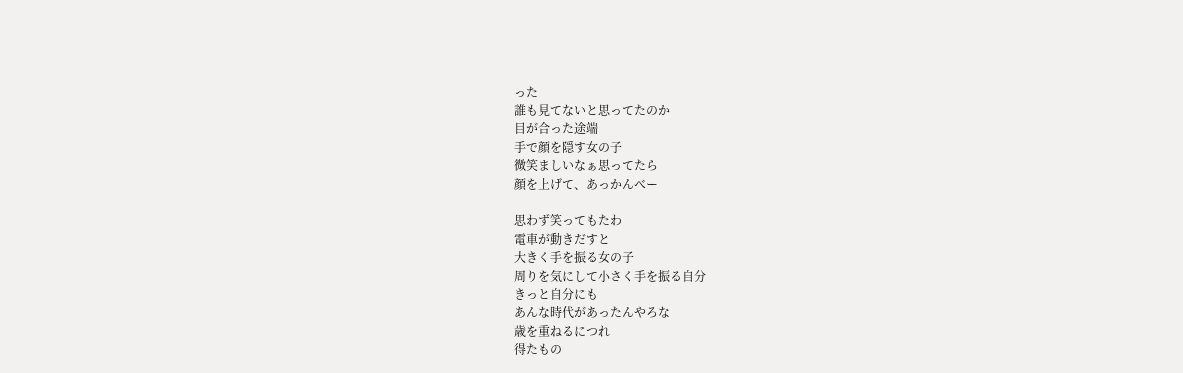った
誰も見てないと思ってたのか
目が合った途端
手で顔を隠す女の子
微笑ましいなぁ思ってたら
顔を上げて、あっかんべー

思わず笑ってもたわ
電車が動きだすと
大きく手を振る女の子
周りを気にして小さく手を振る自分
きっと自分にも
あんな時代があったんやろな
歳を重ねるにつれ
得たもの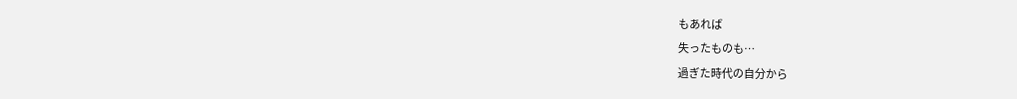もあれば
失ったものも…
過ぎた時代の自分から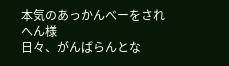本気のあっかんべーをされへん様
日々、がんばらんとな